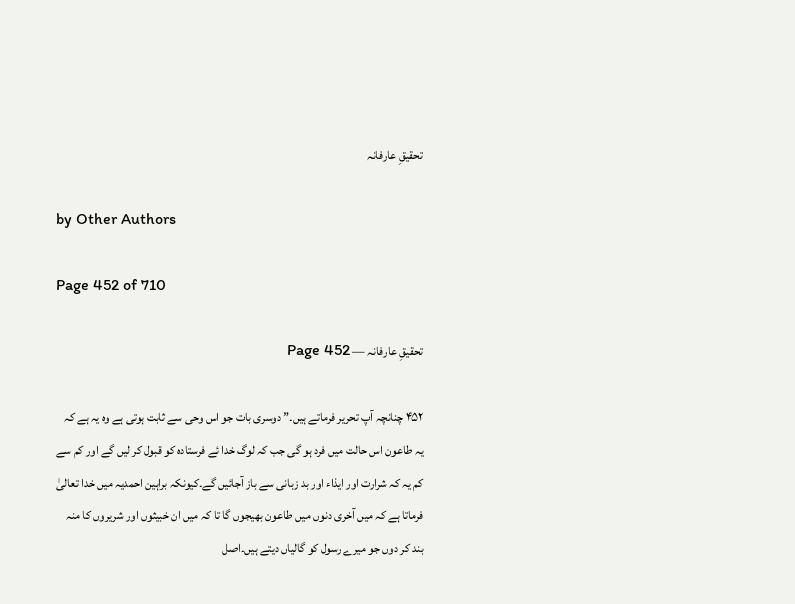تحقیقِ عارفانہ

by Other Authors

Page 452 of 710

تحقیقِ عارفانہ — Page 452

۴۵۲ چنانچہ آپ تحریر فرماتے ہیں۔” دوسری بات جو اس وحی سے ثابت ہوتی ہے وہ یہ ہے کہ یہ طاعون اس حالت میں فرد ہو گی جب کہ لوگ خدا ئے فرستادہ کو قبول کر لیں گے اور کم سے کم یہ کہ شرارت اور ایذاء اور بد زبانی سے باز آجائیں گے۔کیونکہ براہین احمدیہ میں خدا تعالیٰ فرماتا ہے کہ میں آخری دنوں میں طاعون بھیجوں گا تا کہ میں ان خبیثوں اور شریروں کا منہ بند کر دوں جو میرے رسول کو گالیاں دیتے ہیں۔اصل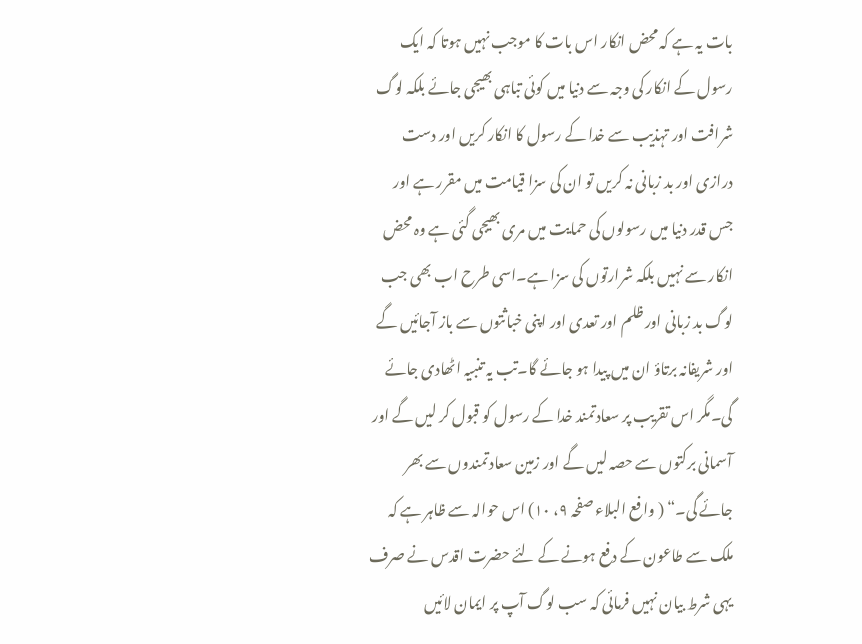بات یہ ہے کہ محض انکار اس بات کا موجب نہیں ہوتا کہ ایک رسول کے انکار کی وجہ سے دنیا میں کوئی تباہی بھیجی جائے بلکہ لوگ شرافت اور تہذیب سے خدا کے رسول کا انکار کریں اور دست درازی اور بد زبانی نہ کریں تو ان کی سزا قیامت میں مقرر ہے اور جس قدر دنیا میں رسولوں کی حمایت میں مری بھیجی گئی ہے وہ محض انکار سے نہیں بلکہ شرارتوں کی سزا ہے۔اسی طرح اب بھی جب لوگ بد زبانی اور ظلم اور تعدی اور اپنی خباثتوں سے باز آجائیں گے اور شریفانہ برتاؤ ان میں پیدا ہو جائے گا۔تب یہ تنبیہ اٹھادی جائے گی۔مگر اس تقریب پر سعادتمند خدا کے رسول کو قبول کر لیں گے اور آسمانی برکتوں سے حصہ لیں گے اور زمین سعادتمندوں سے بھر جائے گی۔“ ( وافع البلاء صفحہ ۹، ۱۰) اس حوالہ سے ظاہر ہے کہ ملک سے طاعون کے دفع ہونے کے لئے حضرت اقدس نے صرف یہی شرط بیان نہیں فرمائی کہ سب لوگ آپ پر ایمان لائیں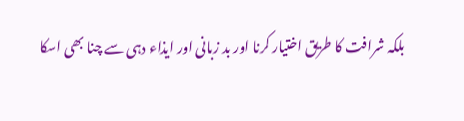بلکہ شرافت کا طریق اختیار کرنا اور بد زبانی اور ایذاء دہی سے چنا بھی اسکا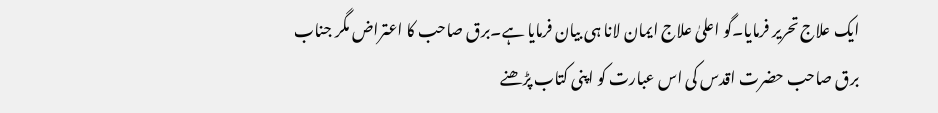ایک علاج تحریر فرمایا۔گو اعلیٰ علاج ایمان لانا ہی بیان فرمایا ہے۔برق صاحب کا اعتراض مگر جناب برق صاحب حضرت اقدس کی اس عبارت کو اپنی کتاب پڑھنے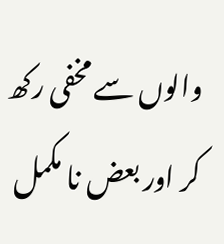والوں سے مخفی رکھ کر اور بعض نا مکمل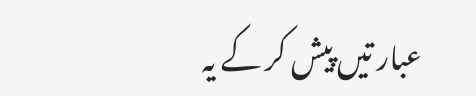عبار تیں پیش کر کے یہ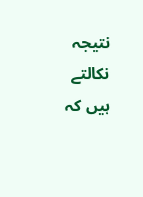نتیجہ نکالتے ہیں کہ